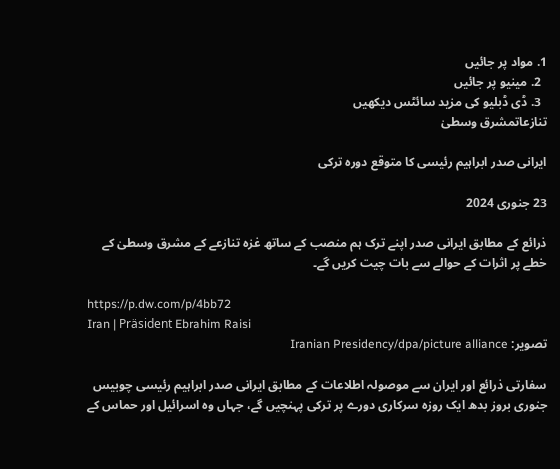1. مواد پر جائیں
  2. مینیو پر جائیں
  3. ڈی ڈبلیو کی مزید سائٹس دیکھیں
تنازعاتمشرق وسطیٰ

ایرانی صدر ابراہیم رئیسی کا متوقع دورہ ترکی

23 جنوری 2024

ذرائع کے مطابق ایرانی صدر اپنے ترک ہم منصب کے ساتھ غزہ تنازعے کے مشرق وسطیٰ کے خطے پر اثرات کے حوالے سے بات چیت کریں گے۔

https://p.dw.com/p/4bb72
Iran | Präsident Ebrahim Raisi
تصویر: Iranian Presidency/dpa/picture alliance

سفارتی ذرائع اور ایران سے موصولہ اطلاعات کے مطابق ایرانی صدر ابراہیم رئیسی چوبیس جنوری بروز بدھ ایک روزہ سرکاری دورے پر ترکی پہنچیں گے، جہاں وہ اسرائیل اور حماس کے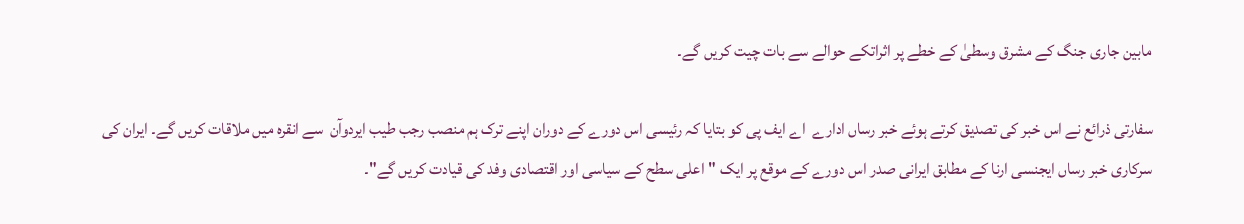مابین جاری جنگ کے مشرق وسطیٰ کے خطے پر اثراتکے حوالے سے بات چیت کریں گے۔

سفارتی ذرائع نے اس خبر کی تصدیق کرتے ہوئے خبر رساں ادارے  اے ایف پی کو بتایا کہ رئیسی اس دورے کے دوران اپنے ترک ہم منصب رجب طیب ایردوآن  سے انقرہ میں ملاقات کریں گے۔ ایران کی سرکاری خبر رساں ایجنسی ارنا کے مطابق ایرانی صدر اس دورے کے موقع پر ایک "اعلی سطح کے سیاسی اور اقتصادی وفد کی قیادت کریں گے"۔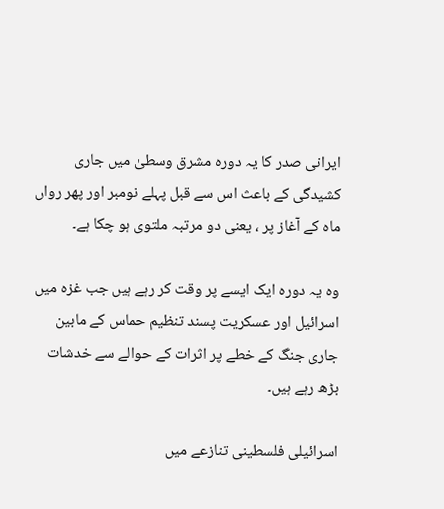ایرانی صدر کا یہ دورہ مشرق وسطیٰ میں جاری کشیدگی کے باعث اس سے قبل پہلے نومبر اور پھر رواں ماہ کے آغاز پر ، یعنی دو مرتبہ ملتوی ہو چکا ہے۔

وہ یہ دورہ ایک ایسے پر وقت کر رہے ہیں جب غزہ میں اسرائیل اور عسکریت پسند تنظیم حماس کے مابین جاری جنگ کے خطے پر اثرات کے حوالے سے خدشات بڑھ رہے ہیں۔

اسرائیلی فلسطینی تنازعے میں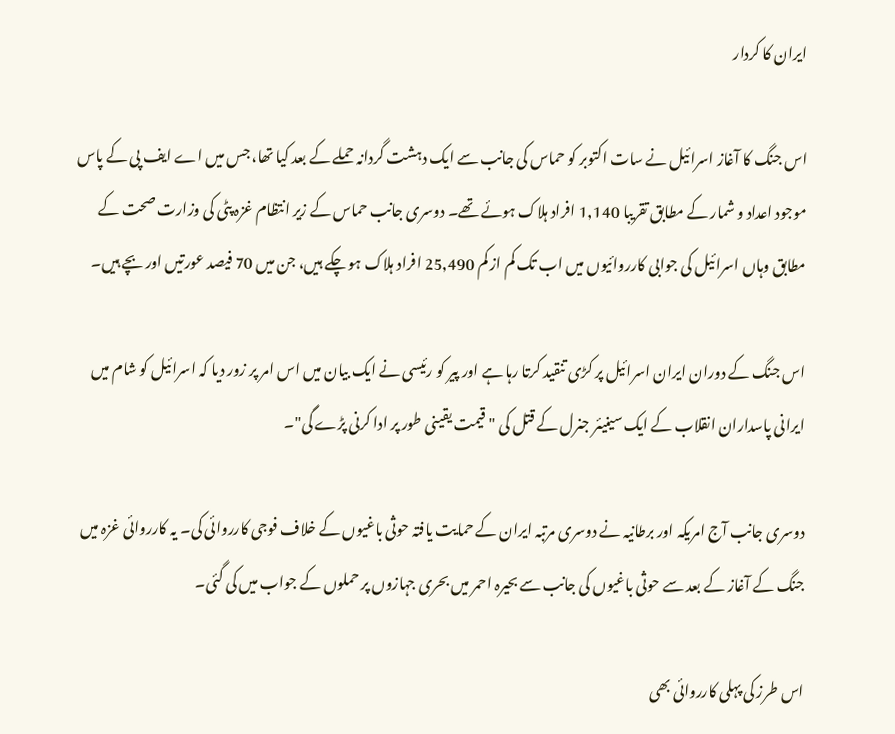ایران کا کردار

اس جنگ کا آغاز اسرائیل نے سات اکتوبر کو حماس کی جانب سے ایک دہشت گردانہ حملے کے بعد کیا تھا، جس میں اے ایف پی کے پاس موجود اعداد و شمار کے مطابق تقریبا 1,140 افراد ہلاک ہوئے تھے۔ دوسری جانب حماس کے زیر انتظام غزہ پٹی کی وزارت صحت کے مطابق وہاں اسرائیل کی جوابی کارروائیوں میں اب تک کم از کم 25,490 افراد ہلاک ہو چکے ہیں، جن میں 70 فیصد عورتیں اور بچے ہیں۔

اس جنگ کے دوران ایران اسرائیل پر کڑی تنقید کرتا رہا ہے اور پیر کو رئیسی نے ایک بیان میں اس امر پر زور دیا کہ اسرائیل کو شام میں ایرانی پاسداران انقلاب کے ایک سینیئر جنرل کے قتل کی "قیمت یقینی طور پر ادا کرنی پڑے گی"۔

دوسری جانب آج امریکہ اور برطانیہ نے دوسری مرتبہ ایران کے حمایت یافتہ حوثی باغیوں کے خلاف فوجی کارروائی کی۔ یہ کارروائی غزہ میں جنگ کے آغاز کے بعد سے حوثی باغیوں کی جانب سے بحیرہ احمر میں بحری جہازوں پر حملوں کے جواب میں کی گئی۔

اس طرز کی پہلی کارروائی بھی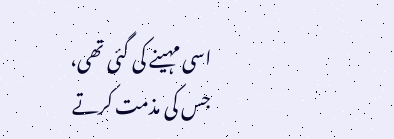اسی مہینے کی گئی تھی، جس کی مذمت کرتے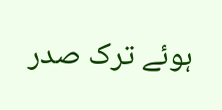ہوئے ترک صدر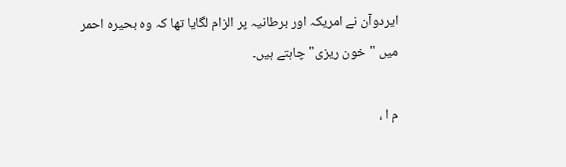ایردوآن نے امریکہ اور برطانیہ پر الزام لگایا تھا کہ وہ بحیرہ احمر میں "خون ریزی" چاہتے ہیں۔

م ا ،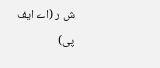ش ر (اے ایف پی)